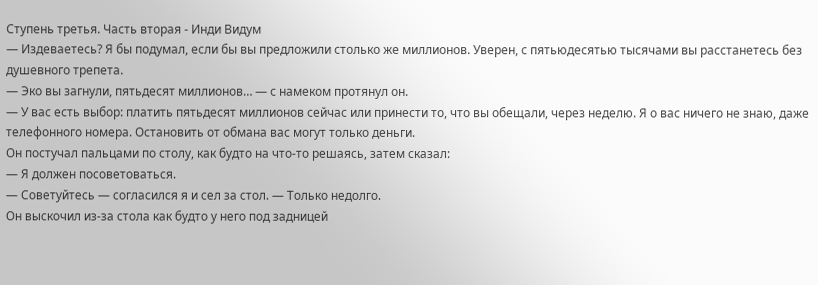Ступень третья. Часть вторая - Инди Видум
— Издеваетесь? Я бы подумал, если бы вы предложили столько же миллионов. Уверен, с пятьюдесятью тысячами вы расстанетесь без душевного трепета.
— Эко вы загнули, пятьдесят миллионов… — с намеком протянул он.
— У вас есть выбор: платить пятьдесят миллионов сейчас или принести то, что вы обещали, через неделю. Я о вас ничего не знаю, даже телефонного номера. Остановить от обмана вас могут только деньги.
Он постучал пальцами по столу, как будто на что-то решаясь, затем сказал:
— Я должен посоветоваться.
— Советуйтесь — согласился я и сел за стол. — Только недолго.
Он выскочил из-за стола как будто у него под задницей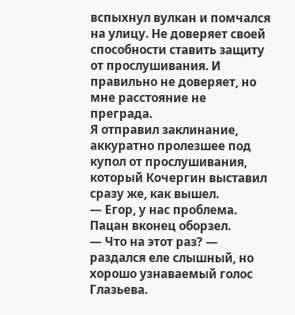вспыхнул вулкан и помчался на улицу. Не доверяет своей способности ставить защиту от прослушивания. И правильно не доверяет, но мне расстояние не преграда.
Я отправил заклинание, аккуратно пролезшее под купол от прослушивания, который Кочергин выставил сразу же, как вышел.
— Егор, у нас проблема. Пацан вконец оборзел.
— Что на этот раз? — раздался еле слышный, но хорошо узнаваемый голос Глазьева.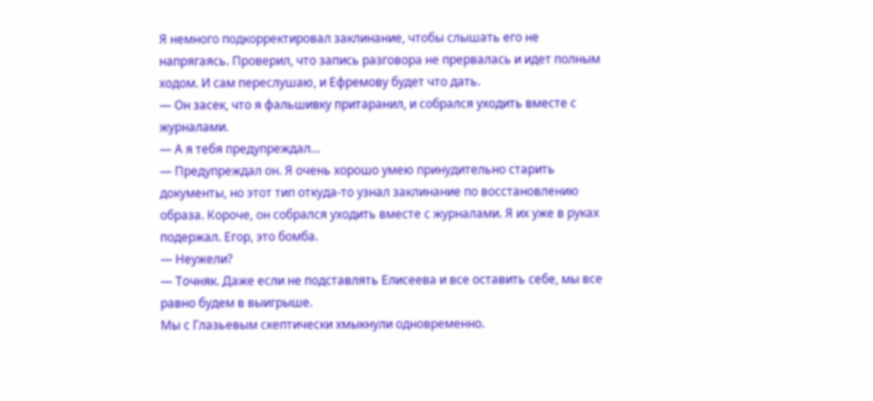Я немного подкорректировал заклинание, чтобы слышать его не напрягаясь. Проверил, что запись разговора не прервалась и идет полным ходом. И сам переслушаю, и Ефремову будет что дать.
— Он засек, что я фальшивку притаранил, и собрался уходить вместе с журналами.
— А я тебя предупреждал…
— Предупреждал он. Я очень хорошо умею принудительно старить документы, но этот тип откуда-то узнал заклинание по восстановлению образа. Короче, он собрался уходить вместе с журналами. Я их уже в руках подержал. Егор, это бомба.
— Неужели?
— Точняк. Даже если не подставлять Елисеева и все оставить себе, мы все равно будем в выигрыше.
Мы с Глазьевым скептически хмыкнули одновременно.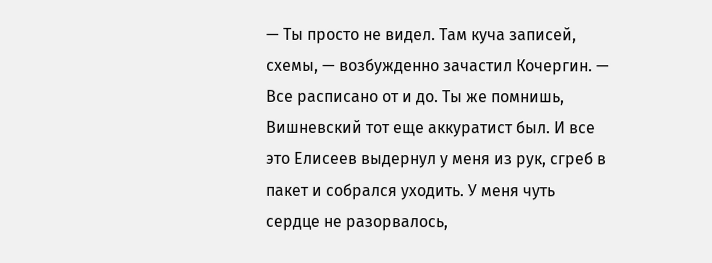— Ты просто не видел. Там куча записей, схемы, — возбужденно зачастил Кочергин. — Все расписано от и до. Ты же помнишь, Вишневский тот еще аккуратист был. И все это Елисеев выдернул у меня из рук, сгреб в пакет и собрался уходить. У меня чуть сердце не разорвалось,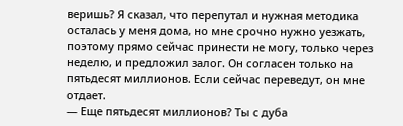веришь? Я сказал, что перепутал и нужная методика осталась у меня дома, но мне срочно нужно уезжать, поэтому прямо сейчас принести не могу, только через неделю, и предложил залог. Он согласен только на пятьдесят миллионов. Если сейчас переведут, он мне отдает.
— Еще пятьдесят миллионов? Ты с дуба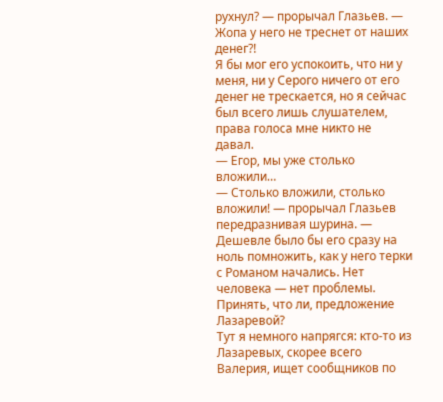рухнул? — прорычал Глазьев. — Жопа у него не треснет от наших денег?!
Я бы мог его успокоить, что ни у меня, ни у Серого ничего от его денег не трескается, но я сейчас был всего лишь слушателем, права голоса мне никто не давал.
— Егор, мы уже столько вложили…
— Столько вложили, столько вложили! — прорычал Глазьев передразнивая шурина. — Дешевле было бы его сразу на ноль помножить, как у него терки с Романом начались. Нет человека — нет проблемы. Принять, что ли, предложение Лазаревой?
Тут я немного напрягся: кто-то из Лазаревых, скорее всего Валерия, ищет сообщников по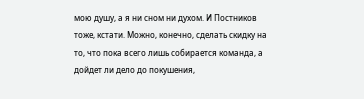мою душу, а я ни сном ни духом. И Постников тоже, кстати. Можно, конечно, сделать скидку на то, что пока всего лишь собирается команда, а дойдет ли дело до покушения,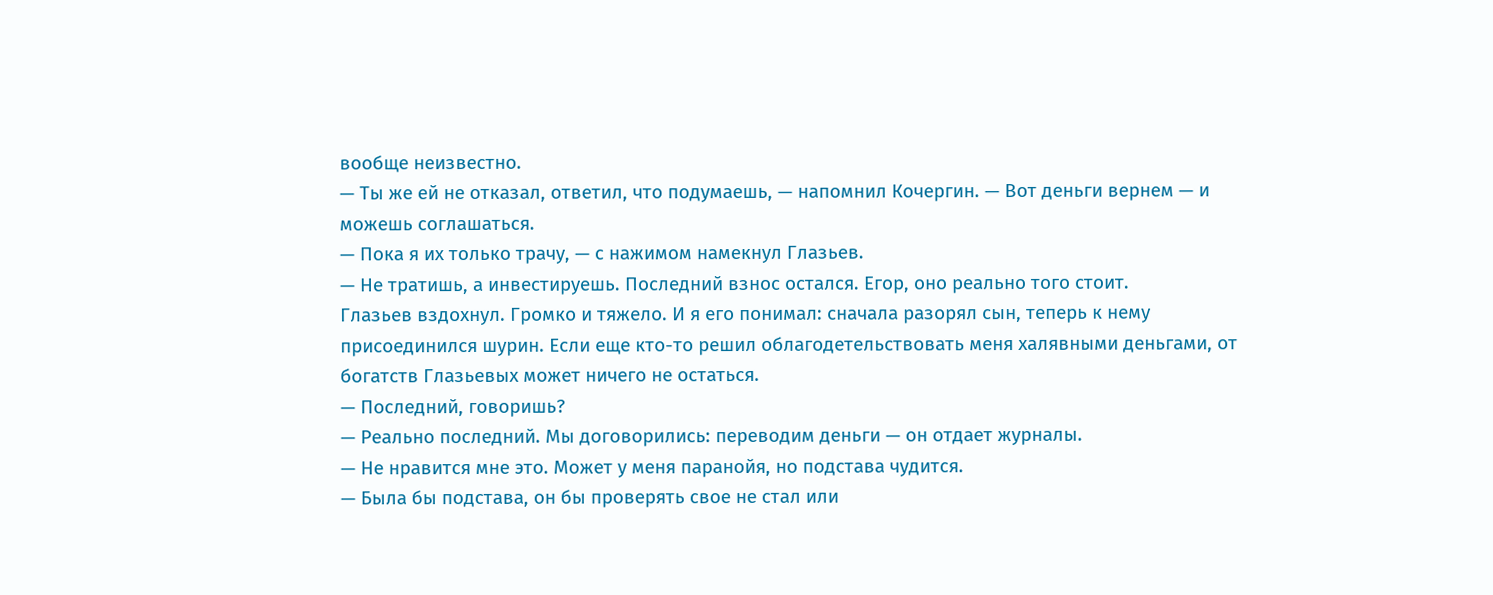вообще неизвестно.
— Ты же ей не отказал, ответил, что подумаешь, — напомнил Кочергин. — Вот деньги вернем — и можешь соглашаться.
— Пока я их только трачу, — с нажимом намекнул Глазьев.
— Не тратишь, а инвестируешь. Последний взнос остался. Егор, оно реально того стоит.
Глазьев вздохнул. Громко и тяжело. И я его понимал: сначала разорял сын, теперь к нему присоединился шурин. Если еще кто-то решил облагодетельствовать меня халявными деньгами, от богатств Глазьевых может ничего не остаться.
— Последний, говоришь?
— Реально последний. Мы договорились: переводим деньги — он отдает журналы.
— Не нравится мне это. Может у меня паранойя, но подстава чудится.
— Была бы подстава, он бы проверять свое не стал или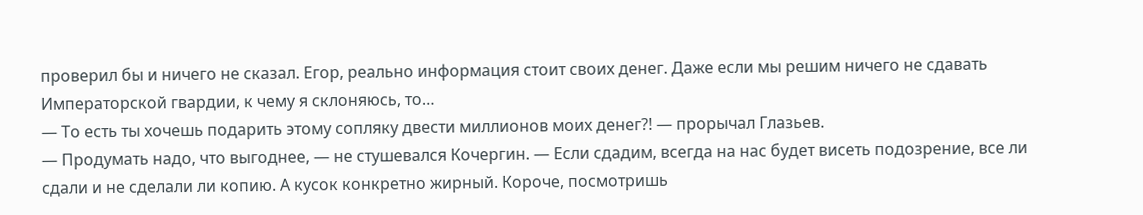проверил бы и ничего не сказал. Егор, реально информация стоит своих денег. Даже если мы решим ничего не сдавать Императорской гвардии, к чему я склоняюсь, то…
— То есть ты хочешь подарить этому сопляку двести миллионов моих денег?! — прорычал Глазьев.
— Продумать надо, что выгоднее, — не стушевался Кочергин. — Если сдадим, всегда на нас будет висеть подозрение, все ли сдали и не сделали ли копию. А кусок конкретно жирный. Короче, посмотришь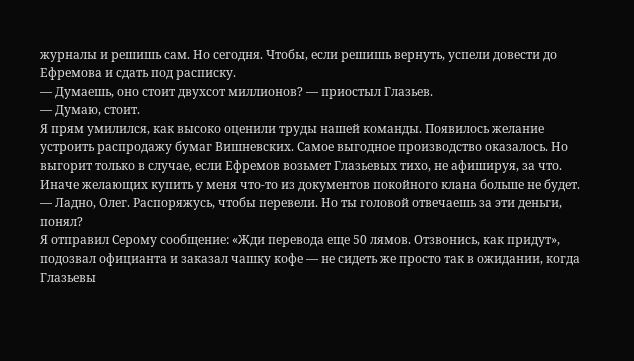журналы и решишь сам. Но сегодня. Чтобы, если решишь вернуть, успели довести до Ефремова и сдать под расписку.
— Думаешь, оно стоит двухсот миллионов? — приостыл Глазьев.
— Думаю, стоит.
Я прям умилился, как высоко оценили труды нашей команды. Появилось желание устроить распродажу бумаг Вишневских. Самое выгодное производство оказалось. Но выгорит только в случае, если Ефремов возьмет Глазьевых тихо, не афишируя, за что. Иначе желающих купить у меня что-то из документов покойного клана больше не будет.
— Ладно, Олег. Распоряжусь, чтобы перевели. Но ты головой отвечаешь за эти деньги, понял?
Я отправил Серому сообщение: «Жди перевода еще 50 лямов. Отзвонись, как придут», подозвал официанта и заказал чашку кофе — не сидеть же просто так в ожидании, когда Глазьевы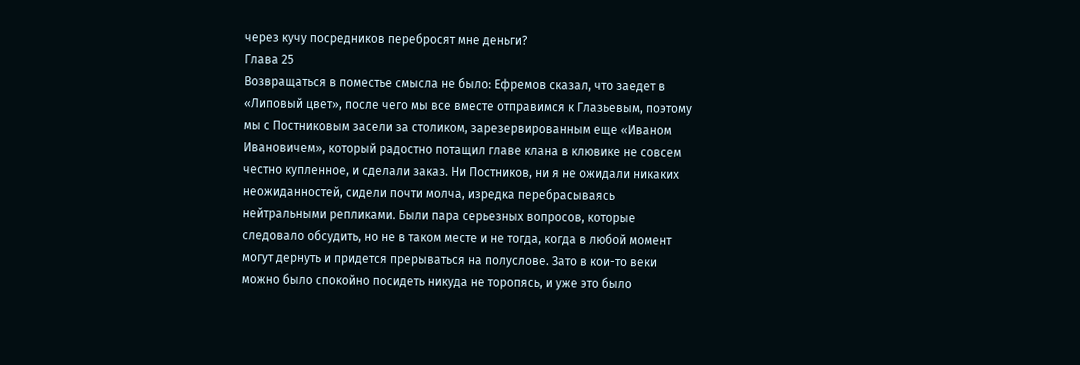через кучу посредников перебросят мне деньги?
Глава 25
Возвращаться в поместье смысла не было: Ефремов сказал, что заедет в «Липовый цвет», после чего мы все вместе отправимся к Глазьевым, поэтому мы с Постниковым засели за столиком, зарезервированным еще «Иваном Ивановичем», который радостно потащил главе клана в клювике не совсем честно купленное, и сделали заказ. Ни Постников, ни я не ожидали никаких неожиданностей, сидели почти молча, изредка перебрасываясь нейтральными репликами. Были пара серьезных вопросов, которые следовало обсудить, но не в таком месте и не тогда, когда в любой момент могут дернуть и придется прерываться на полуслове. Зато в кои-то веки можно было спокойно посидеть никуда не торопясь, и уже это было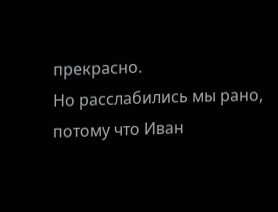прекрасно.
Но расслабились мы рано, потому что Иван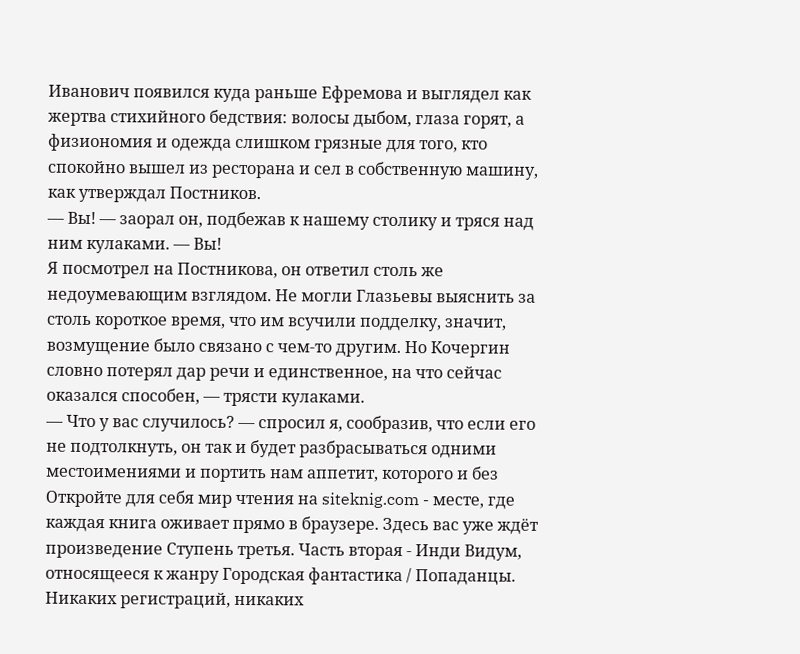Иванович появился куда раньше Ефремова и выглядел как жертва стихийного бедствия: волосы дыбом, глаза горят, а физиономия и одежда слишком грязные для того, кто спокойно вышел из ресторана и сел в собственную машину, как утверждал Постников.
— Вы! — заорал он, подбежав к нашему столику и тряся над ним кулаками. — Вы!
Я посмотрел на Постникова, он ответил столь же недоумевающим взглядом. Не могли Глазьевы выяснить за столь короткое время, что им всучили подделку, значит, возмущение было связано с чем-то другим. Но Кочергин словно потерял дар речи и единственное, на что сейчас оказался способен, — трясти кулаками.
— Что у вас случилось? — спросил я, сообразив, что если его не подтолкнуть, он так и будет разбрасываться одними местоимениями и портить нам аппетит, которого и без
Откройте для себя мир чтения на siteknig.com - месте, где каждая книга оживает прямо в браузере. Здесь вас уже ждёт произведение Ступень третья. Часть вторая - Инди Видум, относящееся к жанру Городская фантастика / Попаданцы. Никаких регистраций, никаких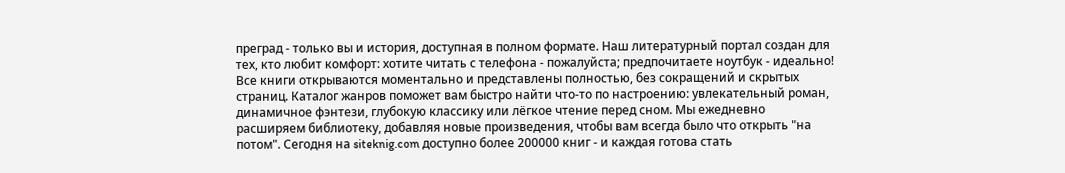преград - только вы и история, доступная в полном формате. Наш литературный портал создан для тех, кто любит комфорт: хотите читать с телефона - пожалуйста; предпочитаете ноутбук - идеально! Все книги открываются моментально и представлены полностью, без сокращений и скрытых страниц. Каталог жанров поможет вам быстро найти что-то по настроению: увлекательный роман, динамичное фэнтези, глубокую классику или лёгкое чтение перед сном. Мы ежедневно расширяем библиотеку, добавляя новые произведения, чтобы вам всегда было что открыть "на потом". Сегодня на siteknig.com доступно более 200000 книг - и каждая готова стать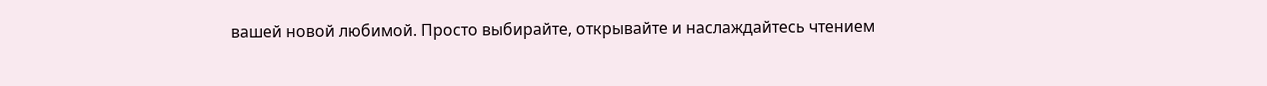вашей новой любимой. Просто выбирайте, открывайте и наслаждайтесь чтением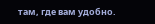там, где вам удобно.